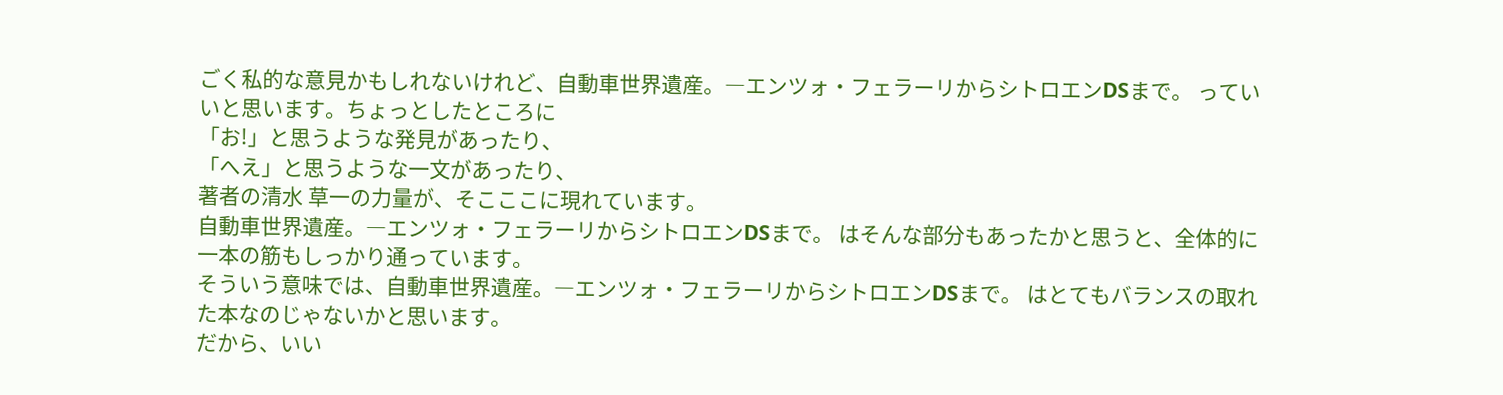ごく私的な意見かもしれないけれど、自動車世界遺産。―エンツォ・フェラーリからシトロエンDSまで。 っていいと思います。ちょっとしたところに
「お!」と思うような発見があったり、
「へえ」と思うような一文があったり、
著者の清水 草一の力量が、そこここに現れています。
自動車世界遺産。―エンツォ・フェラーリからシトロエンDSまで。 はそんな部分もあったかと思うと、全体的に一本の筋もしっかり通っています。
そういう意味では、自動車世界遺産。―エンツォ・フェラーリからシトロエンDSまで。 はとてもバランスの取れた本なのじゃないかと思います。
だから、いい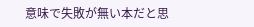意味で失敗が無い本だと思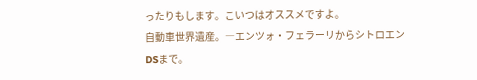ったりもします。こいつはオススメですよ。
自動車世界遺産。―エンツォ・フェラーリからシトロエンDSまで。